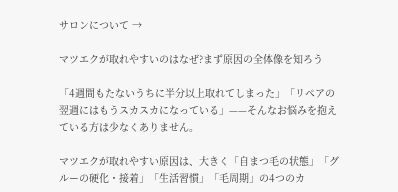サロンについて →

マツエクが取れやすいのはなぜ?まず原因の全体像を知ろう

「4週間もたないうちに半分以上取れてしまった」「リペアの翌週にはもうスカスカになっている」——そんなお悩みを抱えている方は少なくありません。

マツエクが取れやすい原因は、大きく「自まつ毛の状態」「グルーの硬化・接着」「生活習慣」「毛周期」の4つのカ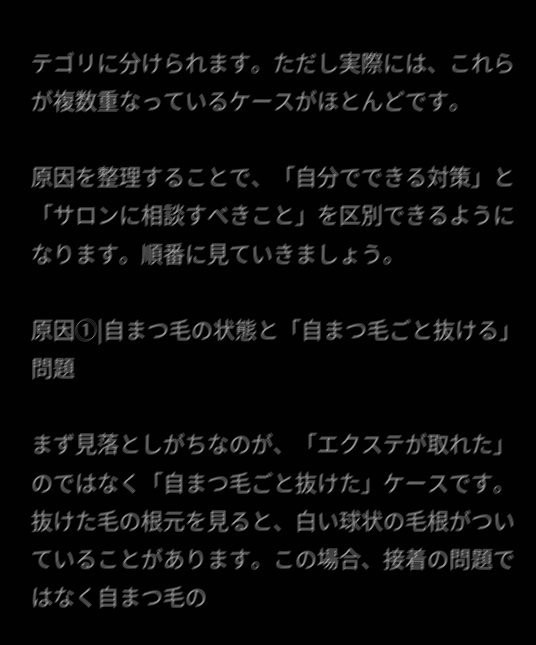テゴリに分けられます。ただし実際には、これらが複数重なっているケースがほとんどです。

原因を整理することで、「自分でできる対策」と「サロンに相談すべきこと」を区別できるようになります。順番に見ていきましょう。

原因①|自まつ毛の状態と「自まつ毛ごと抜ける」問題

まず見落としがちなのが、「エクステが取れた」のではなく「自まつ毛ごと抜けた」ケースです。抜けた毛の根元を見ると、白い球状の毛根がついていることがあります。この場合、接着の問題ではなく自まつ毛の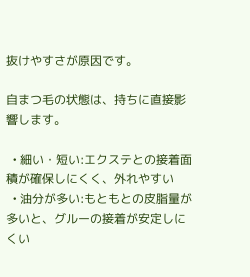抜けやすさが原因です。

自まつ毛の状態は、持ちに直接影響します。

  • 細い・短い:エクステとの接着面積が確保しにくく、外れやすい
  • 油分が多い:もともとの皮脂量が多いと、グルーの接着が安定しにくい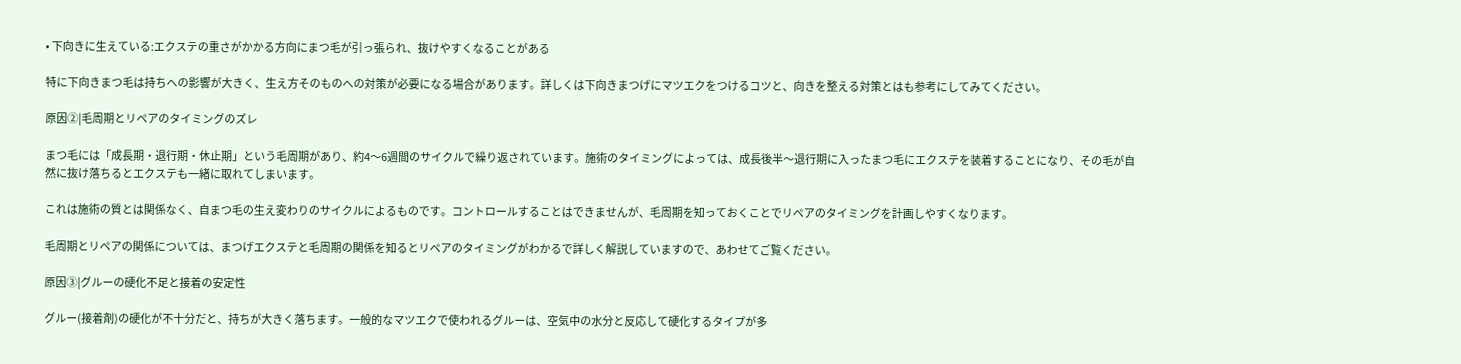• 下向きに生えている:エクステの重さがかかる方向にまつ毛が引っ張られ、抜けやすくなることがある

特に下向きまつ毛は持ちへの影響が大きく、生え方そのものへの対策が必要になる場合があります。詳しくは下向きまつげにマツエクをつけるコツと、向きを整える対策とはも参考にしてみてください。

原因②|毛周期とリペアのタイミングのズレ

まつ毛には「成長期・退行期・休止期」という毛周期があり、約4〜6週間のサイクルで繰り返されています。施術のタイミングによっては、成長後半〜退行期に入ったまつ毛にエクステを装着することになり、その毛が自然に抜け落ちるとエクステも一緒に取れてしまいます。

これは施術の質とは関係なく、自まつ毛の生え変わりのサイクルによるものです。コントロールすることはできませんが、毛周期を知っておくことでリペアのタイミングを計画しやすくなります。

毛周期とリペアの関係については、まつげエクステと毛周期の関係を知るとリペアのタイミングがわかるで詳しく解説していますので、あわせてご覧ください。

原因③|グルーの硬化不足と接着の安定性

グルー(接着剤)の硬化が不十分だと、持ちが大きく落ちます。一般的なマツエクで使われるグルーは、空気中の水分と反応して硬化するタイプが多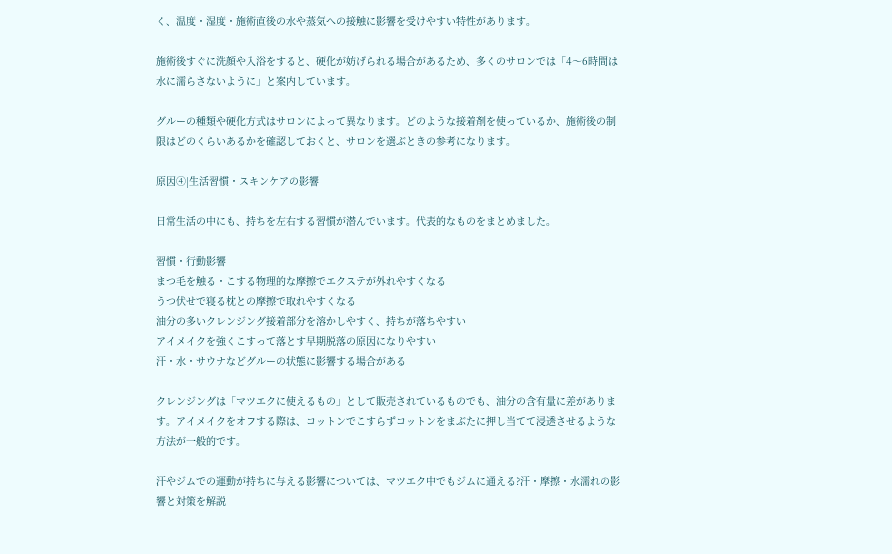く、温度・湿度・施術直後の水や蒸気への接触に影響を受けやすい特性があります。

施術後すぐに洗顔や入浴をすると、硬化が妨げられる場合があるため、多くのサロンでは「4〜6時間は水に濡らさないように」と案内しています。

グルーの種類や硬化方式はサロンによって異なります。どのような接着剤を使っているか、施術後の制限はどのくらいあるかを確認しておくと、サロンを選ぶときの参考になります。

原因④|生活習慣・スキンケアの影響

日常生活の中にも、持ちを左右する習慣が潜んでいます。代表的なものをまとめました。

習慣・行動影響
まつ毛を触る・こする物理的な摩擦でエクステが外れやすくなる
うつ伏せで寝る枕との摩擦で取れやすくなる
油分の多いクレンジング接着部分を溶かしやすく、持ちが落ちやすい
アイメイクを強くこすって落とす早期脱落の原因になりやすい
汗・水・サウナなどグルーの状態に影響する場合がある

クレンジングは「マツエクに使えるもの」として販売されているものでも、油分の含有量に差があります。アイメイクをオフする際は、コットンでこすらずコットンをまぶたに押し当てて浸透させるような方法が一般的です。

汗やジムでの運動が持ちに与える影響については、マツエク中でもジムに通える?汗・摩擦・水濡れの影響と対策を解説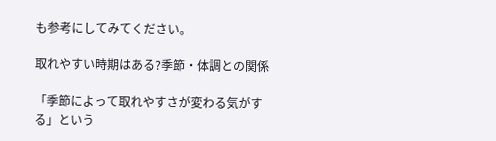も参考にしてみてください。

取れやすい時期はある?季節・体調との関係

「季節によって取れやすさが変わる気がする」という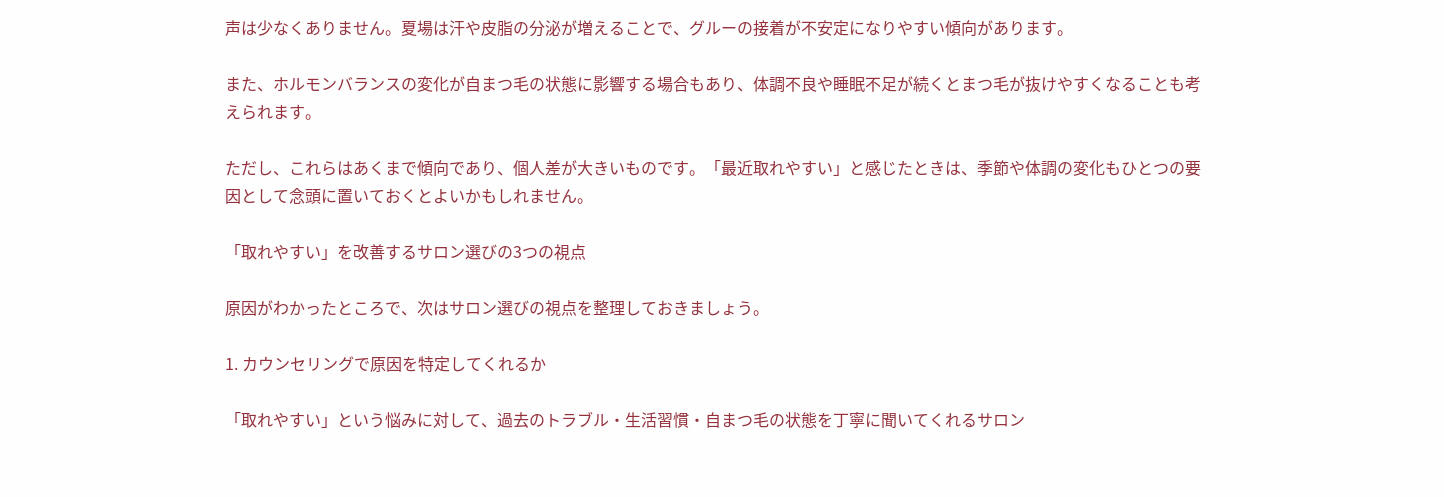声は少なくありません。夏場は汗や皮脂の分泌が増えることで、グルーの接着が不安定になりやすい傾向があります。

また、ホルモンバランスの変化が自まつ毛の状態に影響する場合もあり、体調不良や睡眠不足が続くとまつ毛が抜けやすくなることも考えられます。

ただし、これらはあくまで傾向であり、個人差が大きいものです。「最近取れやすい」と感じたときは、季節や体調の変化もひとつの要因として念頭に置いておくとよいかもしれません。

「取れやすい」を改善するサロン選びの3つの視点

原因がわかったところで、次はサロン選びの視点を整理しておきましょう。

1. カウンセリングで原因を特定してくれるか

「取れやすい」という悩みに対して、過去のトラブル・生活習慣・自まつ毛の状態を丁寧に聞いてくれるサロン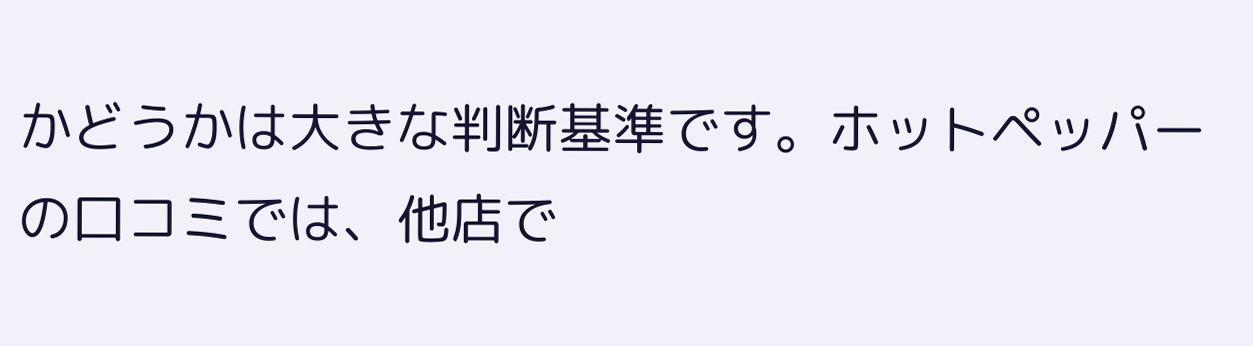かどうかは大きな判断基準です。ホットペッパーの口コミでは、他店で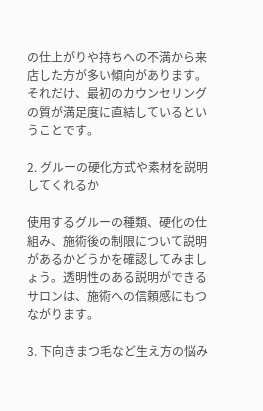の仕上がりや持ちへの不満から来店した方が多い傾向があります。それだけ、最初のカウンセリングの質が満足度に直結しているということです。

2. グルーの硬化方式や素材を説明してくれるか

使用するグルーの種類、硬化の仕組み、施術後の制限について説明があるかどうかを確認してみましょう。透明性のある説明ができるサロンは、施術への信頼感にもつながります。

3. 下向きまつ毛など生え方の悩み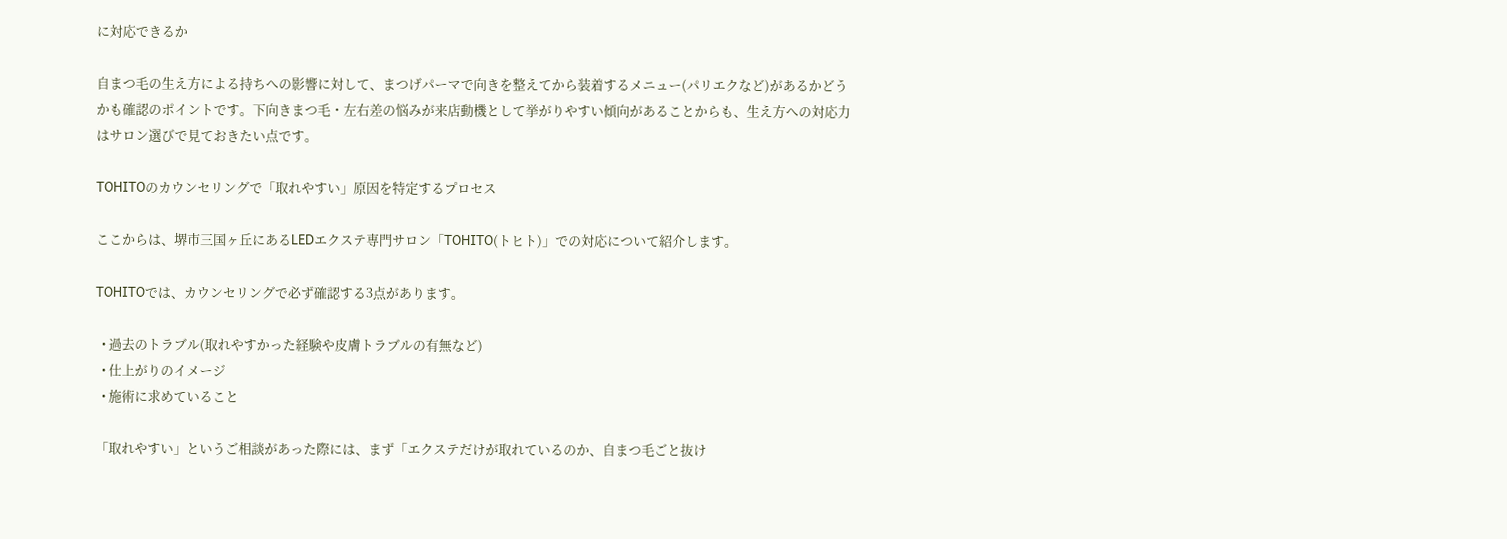に対応できるか

自まつ毛の生え方による持ちへの影響に対して、まつげパーマで向きを整えてから装着するメニュー(パリエクなど)があるかどうかも確認のポイントです。下向きまつ毛・左右差の悩みが来店動機として挙がりやすい傾向があることからも、生え方への対応力はサロン選びで見ておきたい点です。

TOHITOのカウンセリングで「取れやすい」原因を特定するプロセス

ここからは、堺市三国ヶ丘にあるLEDエクステ専門サロン「TOHITO(トヒト)」での対応について紹介します。

TOHITOでは、カウンセリングで必ず確認する3点があります。

  • 過去のトラブル(取れやすかった経験や皮膚トラブルの有無など)
  • 仕上がりのイメージ
  • 施術に求めていること

「取れやすい」というご相談があった際には、まず「エクステだけが取れているのか、自まつ毛ごと抜け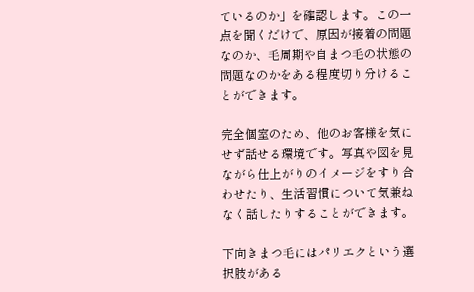ているのか」を確認します。この一点を聞くだけで、原因が接着の問題なのか、毛周期や自まつ毛の状態の問題なのかをある程度切り分けることができます。

完全個室のため、他のお客様を気にせず話せる環境です。写真や図を見ながら仕上がりのイメージをすり合わせたり、生活習慣について気兼ねなく話したりすることができます。

下向きまつ毛にはパリエクという選択肢がある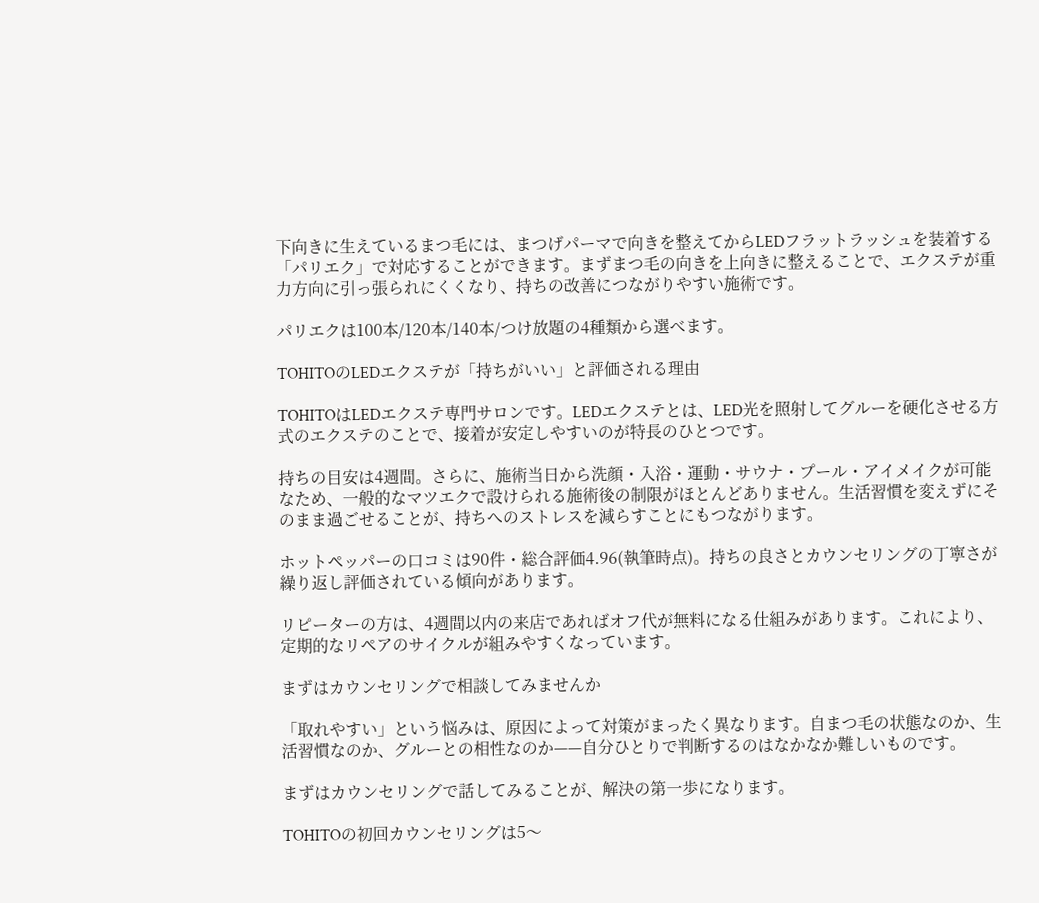下向きに生えているまつ毛には、まつげパーマで向きを整えてからLEDフラットラッシュを装着する「パリエク」で対応することができます。まずまつ毛の向きを上向きに整えることで、エクステが重力方向に引っ張られにくくなり、持ちの改善につながりやすい施術です。

パリエクは100本/120本/140本/つけ放題の4種類から選べます。

TOHITOのLEDエクステが「持ちがいい」と評価される理由

TOHITOはLEDエクステ専門サロンです。LEDエクステとは、LED光を照射してグルーを硬化させる方式のエクステのことで、接着が安定しやすいのが特長のひとつです。

持ちの目安は4週間。さらに、施術当日から洗顔・入浴・運動・サウナ・プール・アイメイクが可能なため、一般的なマツエクで設けられる施術後の制限がほとんどありません。生活習慣を変えずにそのまま過ごせることが、持ちへのストレスを減らすことにもつながります。

ホットペッパーの口コミは90件・総合評価4.96(執筆時点)。持ちの良さとカウンセリングの丁寧さが繰り返し評価されている傾向があります。

リピーターの方は、4週間以内の来店であればオフ代が無料になる仕組みがあります。これにより、定期的なリペアのサイクルが組みやすくなっています。

まずはカウンセリングで相談してみませんか

「取れやすい」という悩みは、原因によって対策がまったく異なります。自まつ毛の状態なのか、生活習慣なのか、グルーとの相性なのか——自分ひとりで判断するのはなかなか難しいものです。

まずはカウンセリングで話してみることが、解決の第一歩になります。

TOHITOの初回カウンセリングは5〜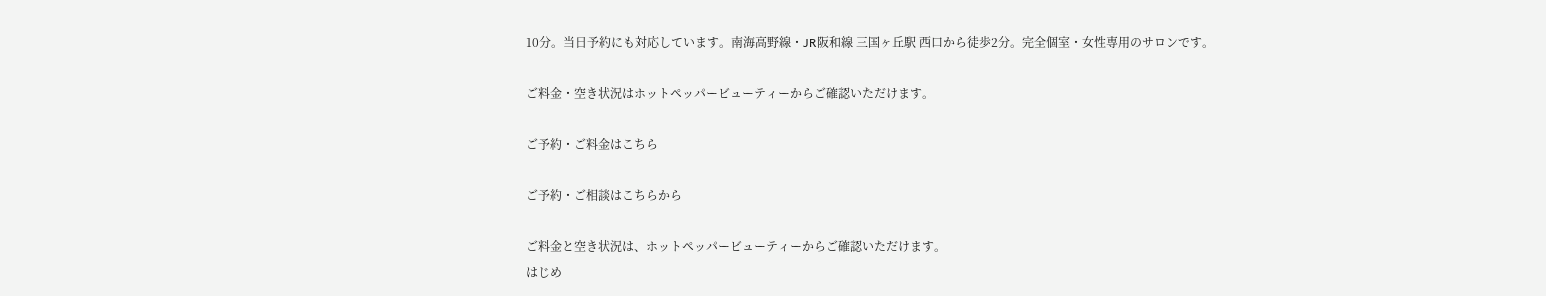10分。当日予約にも対応しています。南海高野線・JR阪和線 三国ヶ丘駅 西口から徒歩2分。完全個室・女性専用のサロンです。

ご料金・空き状況はホットペッパービューティーからご確認いただけます。

ご予約・ご料金はこちら

ご予約・ご相談はこちらから

ご料金と空き状況は、ホットペッパービューティーからご確認いただけます。
はじめ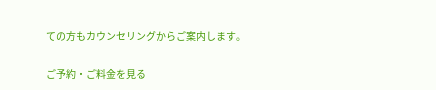ての方もカウンセリングからご案内します。

ご予約・ご料金を見る